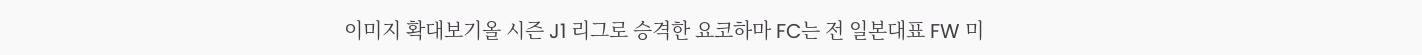이미지 확대보기올 시즌 J1 리그로 승격한 요코하마 FC는 전 일본대표 FW 미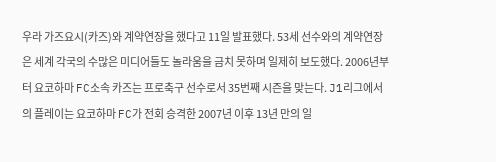우라 가즈요시(카즈)와 계약연장을 했다고 11일 발표했다. 53세 선수와의 계약연장은 세계 각국의 수많은 미디어들도 놀라움을 금치 못하며 일제히 보도했다. 2006년부터 요코하마 FC소속 카즈는 프로축구 선수로서 35번째 시즌을 맞는다. J1리그에서의 플레이는 요코하마 FC가 전회 승격한 2007년 이후 13년 만의 일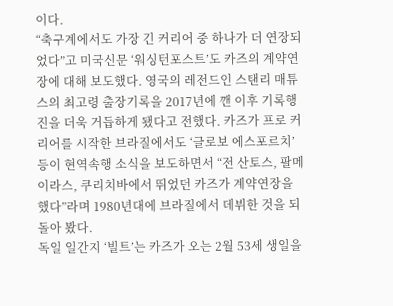이다.
“축구계에서도 가장 긴 커리어 중 하나가 더 연장되었다”고 미국신문 ‘워싱턴포스트’도 카즈의 계약연장에 대해 보도했다. 영국의 레전드인 스탠리 매튜스의 최고령 출장기록을 2017년에 깬 이후 기록행진을 더욱 거듭하게 됐다고 전했다. 카즈가 프로 커리어를 시작한 브라질에서도 ‘글로보 에스포르치’ 등이 현역속행 소식을 보도하면서 “전 산토스, 팔메이라스, 쿠리치바에서 뛰었던 카즈가 계약연장을 했다”라며 1980년대에 브라질에서 데뷔한 것을 되돌아 봤다.
독일 일간지 ‘빌트’는 카즈가 오는 2월 53세 생일을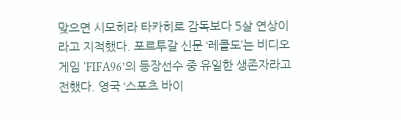맞으면 시모히라 타카히로 감독보다 5살 연상이라고 지적했다. 포르투갈 신문 ‘레콜도’는 비디오 게임 ‘FIFA96’의 등장선수 중 유일한 생존자라고 전했다. 영국 ‘스포츠 바이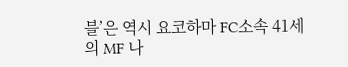블’은 역시 요코하마 FC소속 41세의 MF 나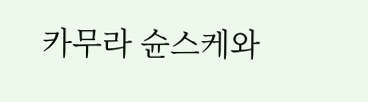카무라 슌스케와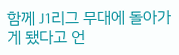함께 J1리그 무대에 돌아가게 됐다고 언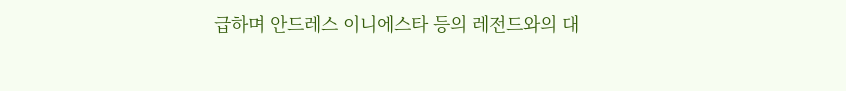급하며 안드레스 이니에스타 등의 레전드와의 대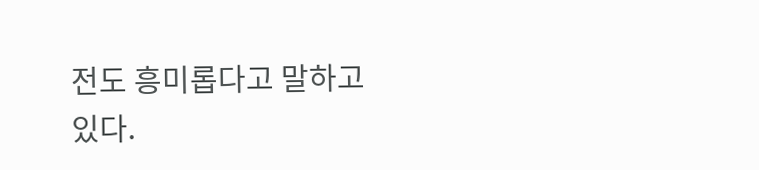전도 흥미롭다고 말하고 있다.